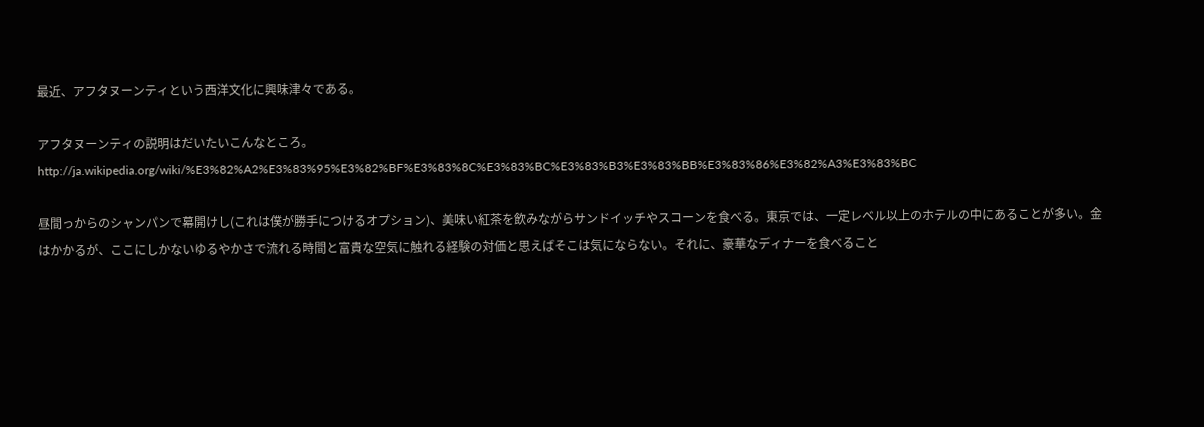最近、アフタヌーンティという西洋文化に興味津々である。

アフタヌーンティの説明はだいたいこんなところ。
http://ja.wikipedia.org/wiki/%E3%82%A2%E3%83%95%E3%82%BF%E3%83%8C%E3%83%BC%E3%83%B3%E3%83%BB%E3%83%86%E3%82%A3%E3%83%BC

昼間っからのシャンパンで幕開けし(これは僕が勝手につけるオプション)、美味い紅茶を飲みながらサンドイッチやスコーンを食べる。東京では、一定レベル以上のホテルの中にあることが多い。金はかかるが、ここにしかないゆるやかさで流れる時間と富貴な空気に触れる経験の対価と思えばそこは気にならない。それに、豪華なディナーを食べること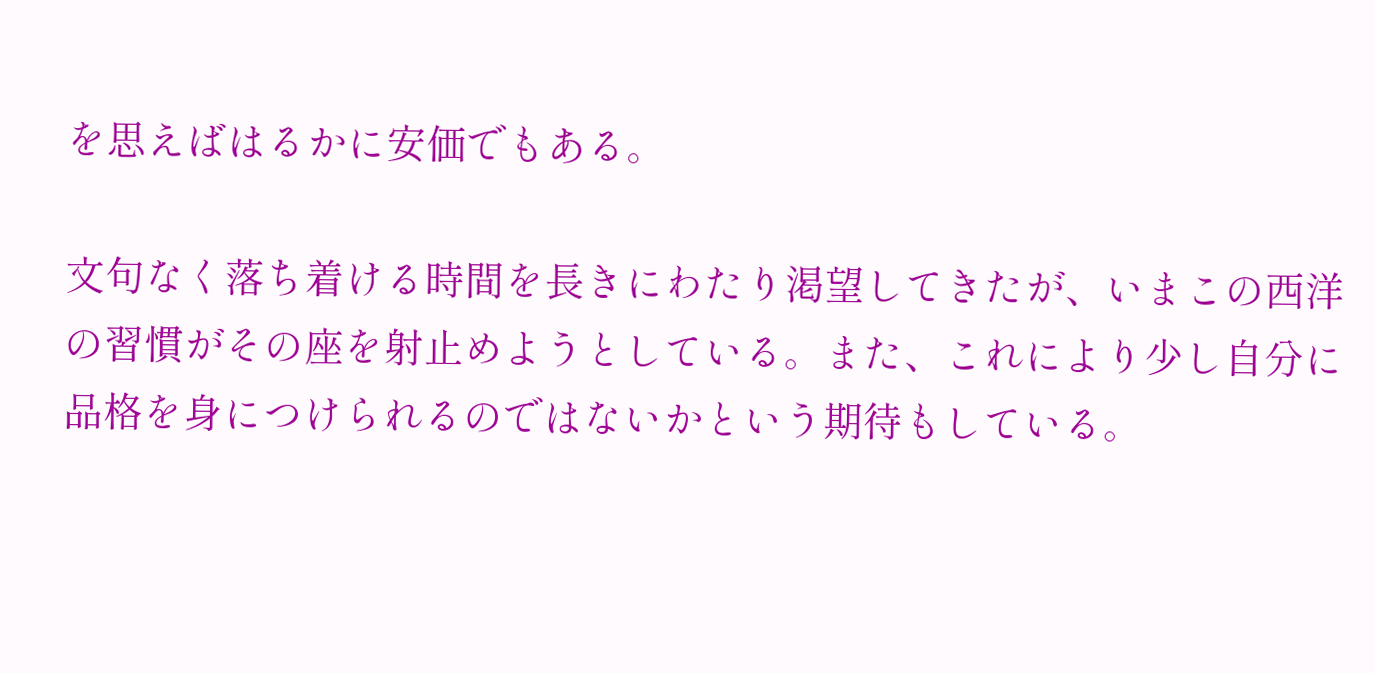を思えばはるかに安価でもある。

文句なく落ち着ける時間を長きにわたり渇望してきたが、いまこの西洋の習慣がその座を射止めようとしている。また、これにより少し自分に品格を身につけられるのではないかという期待もしている。